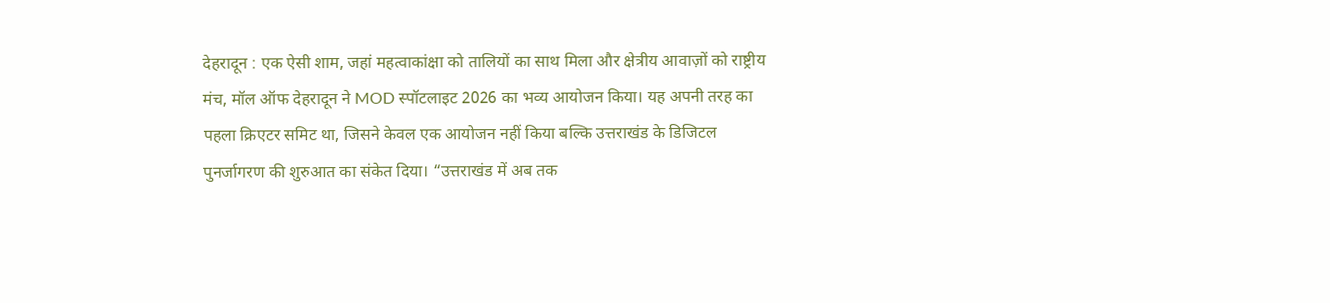देहरादून : एक ऐसी शाम, जहां महत्वाकांक्षा को तालियों का साथ मिला और क्षेत्रीय आवाज़ों को राष्ट्रीय मंच, मॉल ऑफ देहरादून ने MOD स्पॉटलाइट 2026 का भव्य आयोजन किया। यह अपनी तरह का पहला क्रिएटर समिट था, जिसने केवल एक आयोजन नहीं किया बल्कि उत्तराखंड के डिजिटल पुनर्जागरण की शुरुआत का संकेत दिया। “उत्तराखंड में अब तक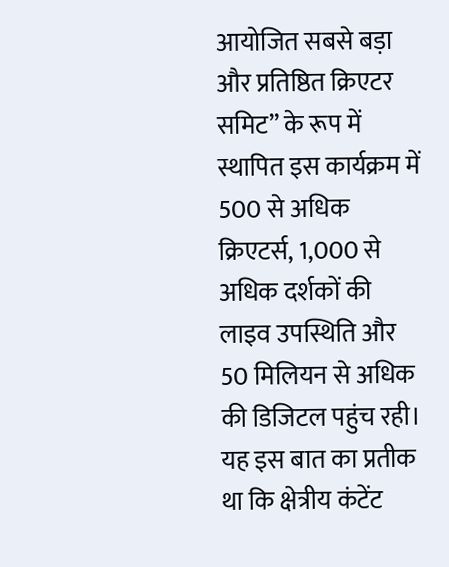आयोजित सबसे बड़ा और प्रतिष्ठित क्रिएटर समिट” के रूप में स्थापित इस कार्यक्रम में 500 से अधिक क्रिएटर्स, 1,000 से अधिक दर्शकों की लाइव उपस्थिति और 50 मिलियन से अधिक की डिजिटल पहुंच रही। यह इस बात का प्रतीक था कि क्षेत्रीय कंटेंट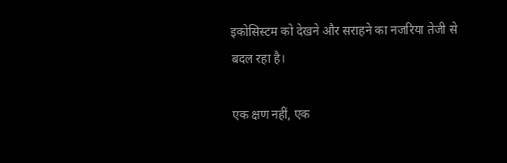इकोसिस्टम को देखने और सराहने का नजरिया तेजी से बदल रहा है।

एक क्षण नहीं, एक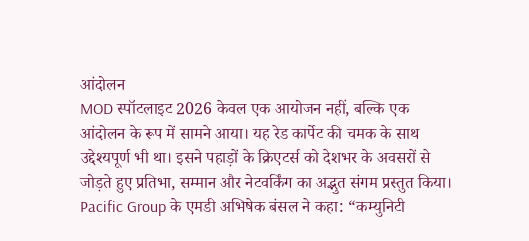आंदोलन
MOD स्पॉटलाइट 2026 केवल एक आयोजन नहीं, बल्कि एक आंदोलन के रूप में सामने आया। यह रेड कार्पेट की चमक के साथ उद्देश्यपूर्ण भी था। इसने पहाड़ों के क्रिएटर्स को देशभर के अवसरों से जोड़ते हुए प्रतिभा, सम्मान और नेटवर्किंग का अद्भुत संगम प्रस्तुत किया।
Pacific Group के एमडी अभिषेक बंसल ने कहा: “कम्युनिटी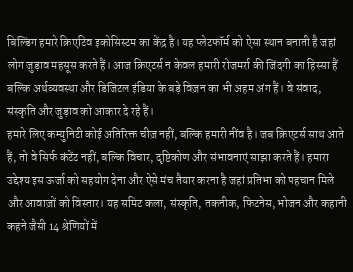बिल्डिंग हमारे क्रिएटिव इकोसिस्टम का केंद्र है। यह प्लेटफॉर्म को ऐसा स्थान बनाती है जहां लोग जुड़ाव महसूस करते हैं। आज क्रिएटर्स न केवल हमारी रोजमर्रा की जिंदगी का हिस्सा हैं बल्कि अर्थव्यवस्था और डिजिटल इंडिया के बड़े विज़न का भी अहम अंग हैं। वे संवाद, संस्कृति और जुड़ाव को आकार दे रहे हैं।
हमारे लिए कम्युनिटी कोई अतिरिक्त चीज़ नहीं, बल्कि हमारी नींव है। जब क्रिएटर्स साथ आते हैं, तो वे सिर्फ कंटेंट नहीं, बल्कि विचार, दृष्टिकोण और संभावनाएं साझा करते हैं। हमारा उद्देश्य इस ऊर्जा को सहयोग देना और ऐसे मंच तैयार करना है जहां प्रतिभा को पहचान मिले और आवाज़ों को विस्तार। यह समिट कला, संस्कृति, तकनीक, फिटनेस, भोजन और कहानी कहने जैसी 14 श्रेणियों में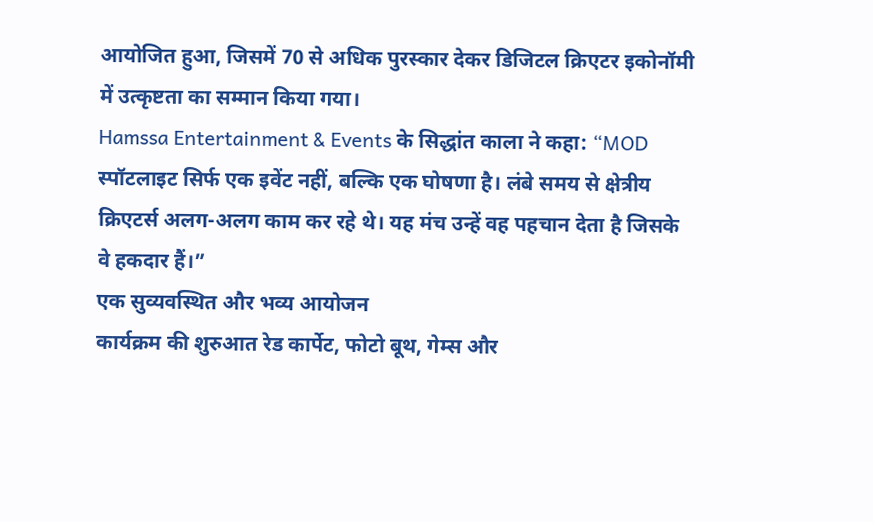आयोजित हुआ, जिसमें 70 से अधिक पुरस्कार देकर डिजिटल क्रिएटर इकोनॉमी में उत्कृष्टता का सम्मान किया गया।
Hamssa Entertainment & Events के सिद्धांत काला ने कहा: “MOD स्पॉटलाइट सिर्फ एक इवेंट नहीं, बल्कि एक घोषणा है। लंबे समय से क्षेत्रीय क्रिएटर्स अलग-अलग काम कर रहे थे। यह मंच उन्हें वह पहचान देता है जिसके वे हकदार हैं।”
एक सुव्यवस्थित और भव्य आयोजन
कार्यक्रम की शुरुआत रेड कार्पेट, फोटो बूथ, गेम्स और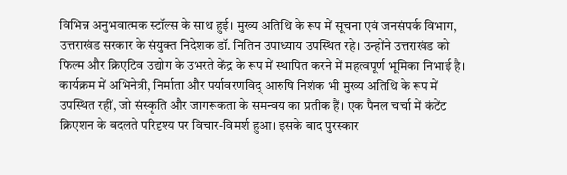विभिन्न अनुभवात्मक स्टॉल्स के साथ हुई। मुख्य अतिथि के रूप में सूचना एवं जनसंपर्क विभाग, उत्तराखंड सरकार के संयुक्त निदेशक डॉ. नितिन उपाध्याय उपस्थित रहे। उन्होंने उत्तराखंड को फिल्म और क्रिएटिव उद्योग के उभरते केंद्र के रूप में स्थापित करने में महत्वपूर्ण भूमिका निभाई है। कार्यक्रम में अभिनेत्री, निर्माता और पर्यावरणविद् आरुषि निशंक भी मुख्य अतिथि के रूप में उपस्थित रहीं, जो संस्कृति और जागरूकता के समन्वय का प्रतीक हैं। एक पैनल चर्चा में कंटेंट क्रिएशन के बदलते परिदृश्य पर विचार-विमर्श हुआ। इसके बाद पुरस्कार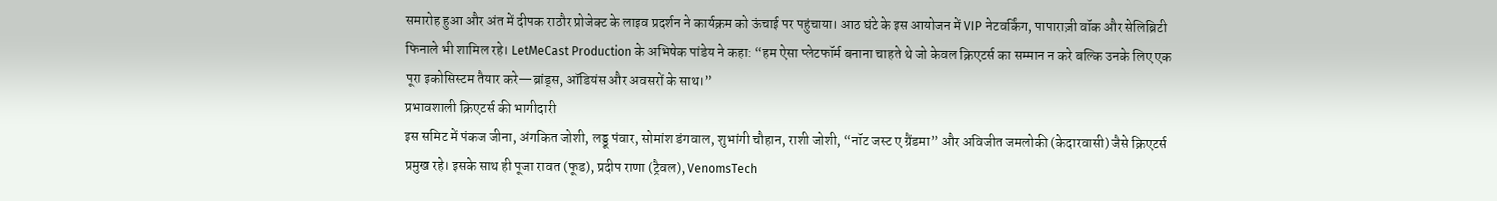समारोह हुआ और अंत में दीपक राठौर प्रोजेक्ट के लाइव प्रदर्शन ने कार्यक्रम को ऊंचाई पर पहुंचाया। आठ घंटे के इस आयोजन में VIP नेटवर्किंग, पापाराज़ी वॉक और सेलिब्रिटी फिनाले भी शामिल रहे। LetMeCast Production के अभिषेक पांडेय ने कहा: “हम ऐसा प्लेटफॉर्म बनाना चाहते थे जो केवल क्रिएटर्स का सम्मान न करे बल्कि उनके लिए एक पूरा इकोसिस्टम तैयार करे—ब्रांड्स, ऑडियंस और अवसरों के साथ।”
प्रभावशाली क्रिएटर्स की भागीदारी
इस समिट में पंकज जीना, अंगकित जोशी, लड्डू पंवार, सोमांश डंगवाल, शुभांगी चौहान, राशी जोशी, “नॉट जस्ट ए ग्रैंडमा” और अविजीत जमलोकी (केदारवासी) जैसे क्रिएटर्स प्रमुख रहे। इसके साथ ही पूजा रावत (फूड), प्रदीप राणा (ट्रैवल), VenomsTech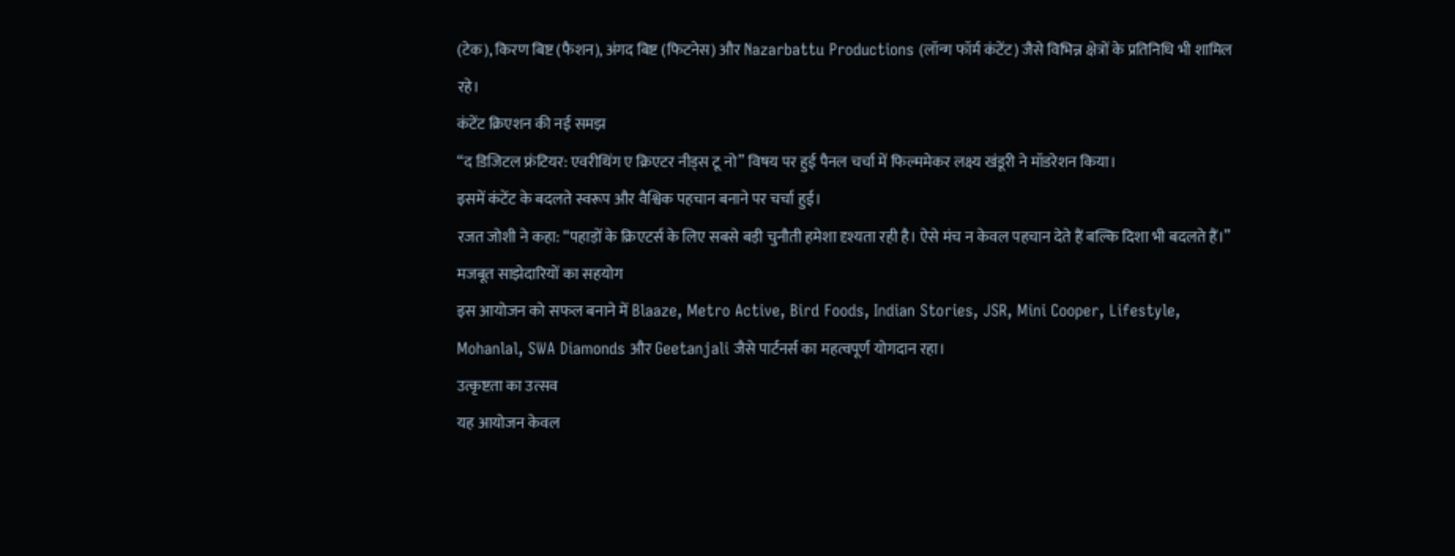(टेक), किरण बिष्ट (फैशन), अंगद बिष्ट (फिटनेस) और Nazarbattu Productions (लॉन्ग फॉर्म कंटेंट) जैसे विभिन्न क्षेत्रों के प्रतिनिधि भी शामिल रहे।
कंटेंट क्रिएशन की नई समझ
“द डिजिटल फ्रंटियर: एवरीथिंग ए क्रिएटर नीड्स टू नो” विषय पर हुई पैनल चर्चा में फिल्ममेकर लक्ष्य खंडूरी ने मॉडरेशन किया।
इसमें कंटेंट के बदलते स्वरूप और वैश्विक पहचान बनाने पर चर्चा हुई।
रजत जोशी ने कहा: “पहाड़ों के क्रिएटर्स के लिए सबसे बड़ी चुनौती हमेशा दृश्यता रही है। ऐसे मंच न केवल पहचान देते हैं बल्कि दिशा भी बदलते हैं।”
मजबूत साझेदारियों का सहयोग
इस आयोजन को सफल बनाने में Blaaze, Metro Active, Bird Foods, Indian Stories, JSR, Mini Cooper, Lifestyle, Mohanlal, SWA Diamonds और Geetanjali जैसे पार्टनर्स का महत्वपूर्ण योगदान रहा।
उत्कृष्टता का उत्सव
यह आयोजन केवल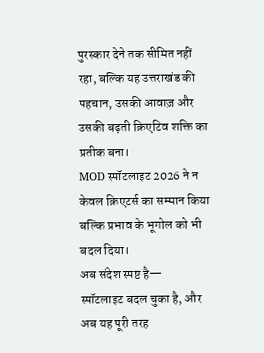पुरस्कार देने तक सीमित नहीं रहा, बल्कि यह उत्तराखंड की पहचान, उसकी आवाज़ और उसकी बढ़ती क्रिएटिव शक्ति का प्रतीक बना।
MOD स्पॉटलाइट 2026 ने न केवल क्रिएटर्स का सम्मान किया बल्कि प्रभाव के भूगोल को भी बदल दिया।
अब संदेश स्पष्ट है—
स्पॉटलाइट बदल चुका है, और अब यह पूरी तरह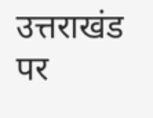उत्तराखंड पर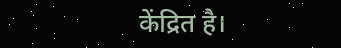केंद्रित है।